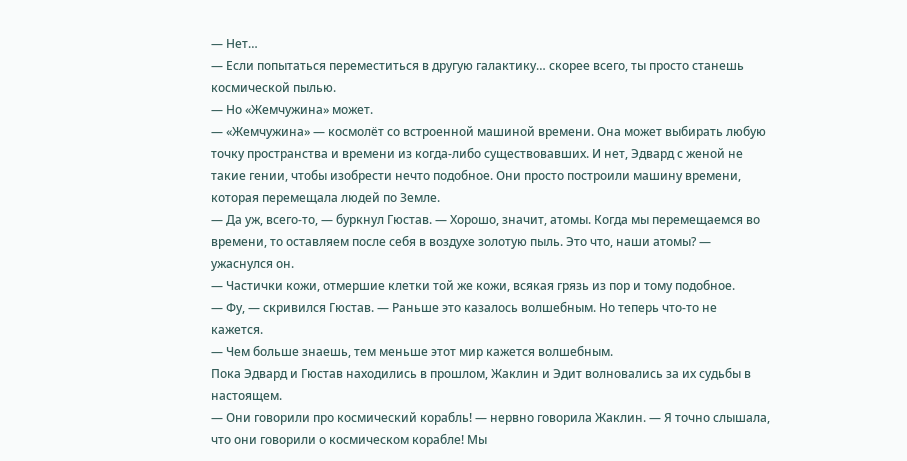— Нет…
— Если попытаться переместиться в другую галактику… скорее всего, ты просто станешь космической пылью.
— Но «Жемчужина» может.
— «Жемчужина» — космолёт со встроенной машиной времени. Она может выбирать любую точку пространства и времени из когда-либо существовавших. И нет, Эдвард с женой не такие гении, чтобы изобрести нечто подобное. Они просто построили машину времени, которая перемещала людей по Земле.
— Да уж, всего-то, — буркнул Гюстав. — Хорошо, значит, атомы. Когда мы перемещаемся во времени, то оставляем после себя в воздухе золотую пыль. Это что, наши атомы? — ужаснулся он.
— Частички кожи, отмершие клетки той же кожи, всякая грязь из пор и тому подобное.
— Фу, — скривился Гюстав. — Раньше это казалось волшебным. Но теперь что-то не кажется.
— Чем больше знаешь, тем меньше этот мир кажется волшебным.
Пока Эдвард и Гюстав находились в прошлом, Жаклин и Эдит волновались за их судьбы в настоящем.
— Они говорили про космический корабль! — нервно говорила Жаклин. — Я точно слышала, что они говорили о космическом корабле! Мы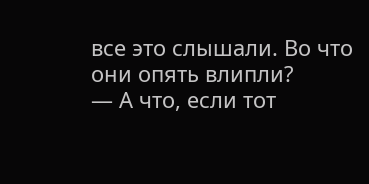все это слышали. Во что они опять влипли?
— А что, если тот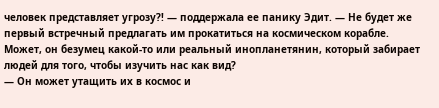человек представляет угрозу?! — поддержала ее панику Эдит. — Не будет же первый встречный предлагать им прокатиться на космическом корабле. Может, он безумец какой-то или реальный инопланетянин, который забирает людей для того, чтобы изучить нас как вид?
— Он может утащить их в космос и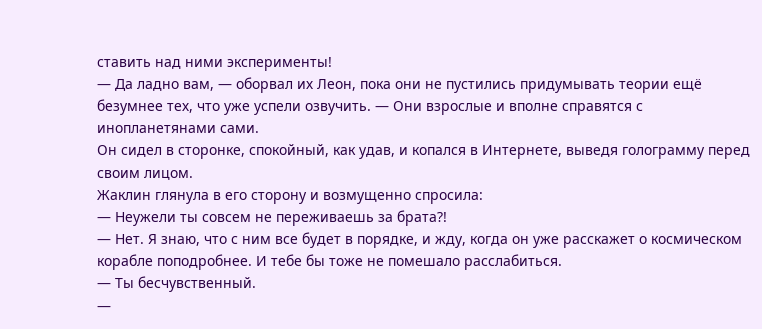ставить над ними эксперименты!
— Да ладно вам, — оборвал их Леон, пока они не пустились придумывать теории ещё безумнее тех, что уже успели озвучить. — Они взрослые и вполне справятся с инопланетянами сами.
Он сидел в сторонке, спокойный, как удав, и копался в Интернете, выведя голограмму перед своим лицом.
Жаклин глянула в его сторону и возмущенно спросила:
— Неужели ты совсем не переживаешь за брата?!
— Нет. Я знаю, что с ним все будет в порядке, и жду, когда он уже расскажет о космическом корабле поподробнее. И тебе бы тоже не помешало расслабиться.
— Ты бесчувственный.
—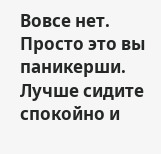Вовсе нет. Просто это вы паникерши. Лучше сидите спокойно и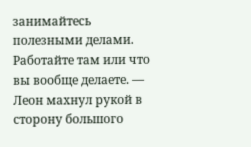занимайтесь полезными делами. Работайте там или что вы вообще делаете. — Леон махнул рукой в сторону большого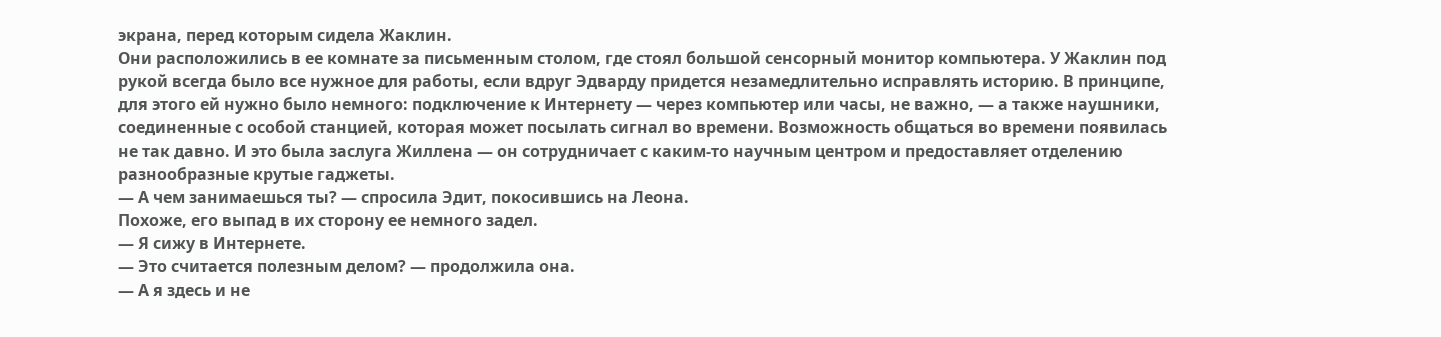экрана, перед которым сидела Жаклин.
Они расположились в ее комнате за письменным столом, где стоял большой сенсорный монитор компьютера. У Жаклин под рукой всегда было все нужное для работы, если вдруг Эдварду придется незамедлительно исправлять историю. В принципе, для этого ей нужно было немного: подключение к Интернету — через компьютер или часы, не важно, — а также наушники, соединенные с особой станцией, которая может посылать сигнал во времени. Возможность общаться во времени появилась не так давно. И это была заслуга Жиллена — он сотрудничает с каким-то научным центром и предоставляет отделению разнообразные крутые гаджеты.
— А чем занимаешься ты? — спросила Эдит, покосившись на Леона.
Похоже, его выпад в их сторону ее немного задел.
— Я сижу в Интернете.
— Это считается полезным делом? — продолжила она.
— А я здесь и не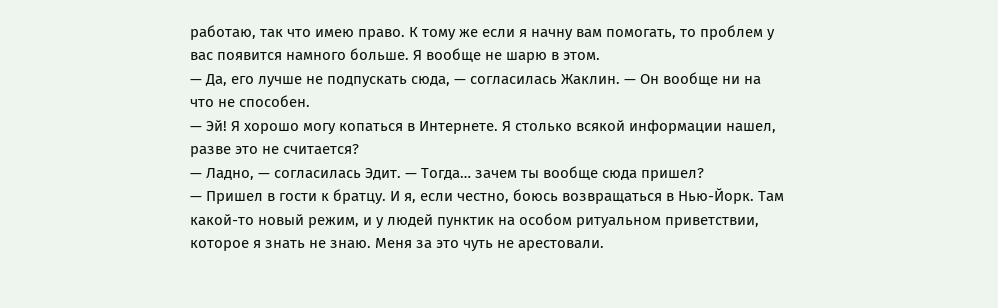работаю, так что имею право. К тому же если я начну вам помогать, то проблем у вас появится намного больше. Я вообще не шарю в этом.
— Да, его лучше не подпускать сюда, — согласилась Жаклин. — Он вообще ни на что не способен.
— Эй! Я хорошо могу копаться в Интернете. Я столько всякой информации нашел, разве это не считается?
— Ладно, — согласилась Эдит. — Тогда… зачем ты вообще сюда пришел?
— Пришел в гости к братцу. И я, если честно, боюсь возвращаться в Нью-Йорк. Там какой-то новый режим, и у людей пунктик на особом ритуальном приветствии, которое я знать не знаю. Меня за это чуть не арестовали.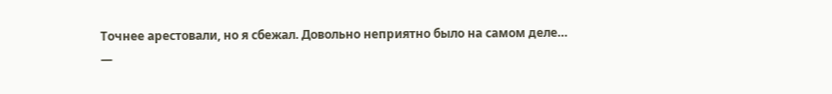Точнее арестовали, но я сбежал. Довольно неприятно было на самом деле…
—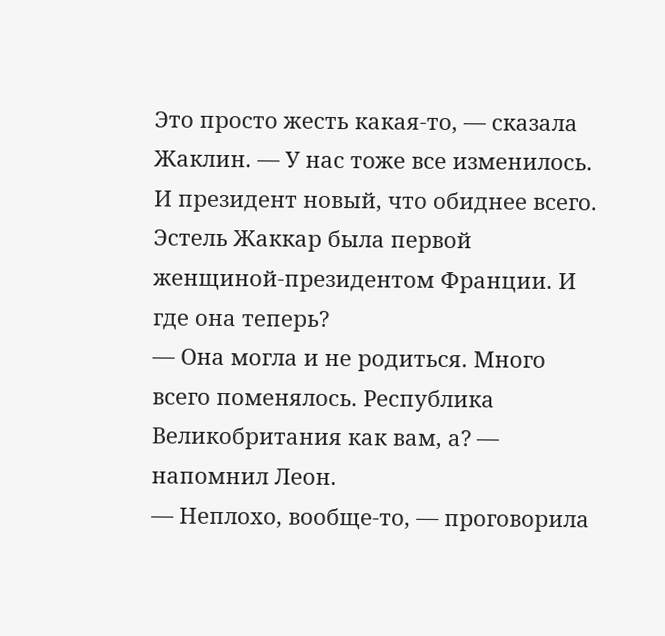Это просто жесть какая-то, — сказала Жаклин. — У нас тоже все изменилось. И президент новый, что обиднее всего. Эстель Жаккар была первой женщиной-президентом Франции. И где она теперь?
— Она могла и не родиться. Много всего поменялось. Республика Великобритания как вам, а? — напомнил Леон.
— Неплохо, вообще-то, — проговорила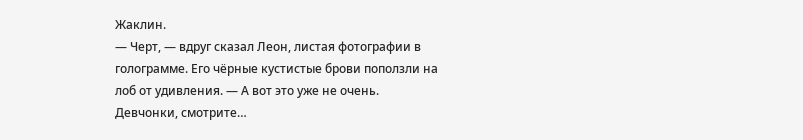Жаклин.
— Черт, — вдруг сказал Леон, листая фотографии в голограмме. Его чёрные кустистые брови поползли на лоб от удивления. — А вот это уже не очень. Девчонки, смотрите…